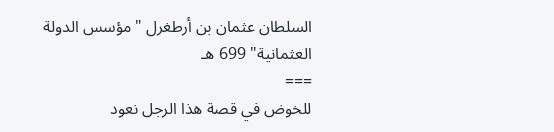السلطان عثمان بن أرطغرل "مؤسس الدولة العثمانية" 699 هـ
===
للخوض في قصة هذا الرجل نعود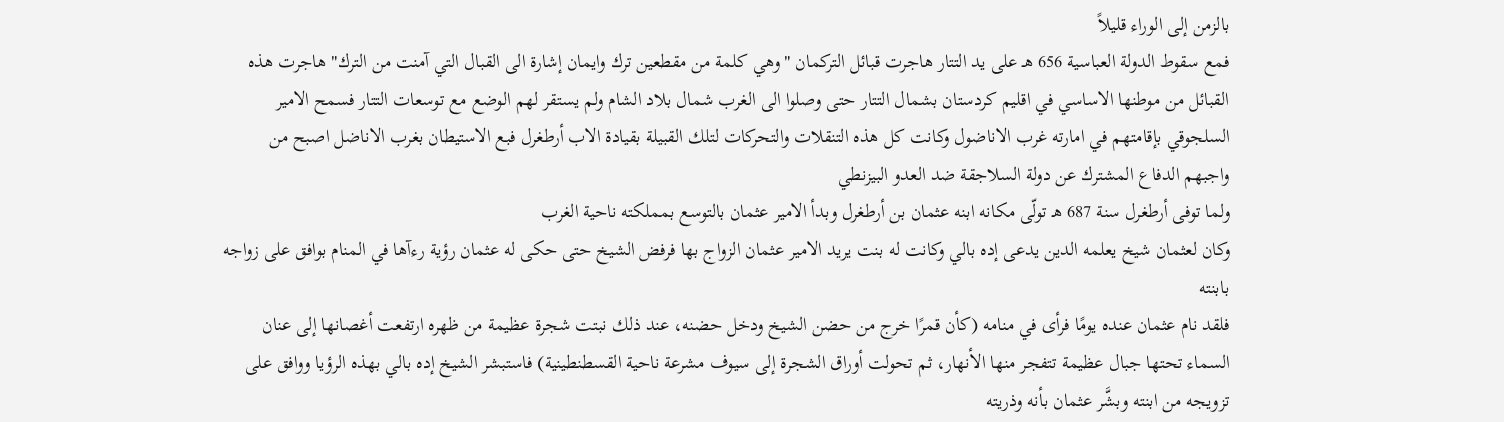بالزمن إلى الوراء قليلاً
فمع سقوط الدولة العباسية 656 هـ على يد التتار هاجرت قبائل التركمان "وهي كلمة من مقطعين ترك وايمان إشارة الى القبال التي آمنت من الترك" هاجرت هذه القبائل من موطنها الاساسي في اقليم كردستان بشمال التتار حتى وصلوا الى الغرب شمال بلاد الشام ولم يستقر لهم الوضع مع توسعات التتار فسمح الامير السلجوقي بإقامتهم في امارته غرب الاناضول وكانت كل هذه التنقلات والتحركات لتلك القبيلة بقيادة الاب أرطغرل فبع الاستيطان بغرب الاناضل اصبح من واجبهم الدفاع المشترك عن دولة السلاجقة ضد العدو البيزنطي
ولما توفى أرطغرل سنة 687 هـ تولّى مكانه ابنه عثمان بن أرطغرل وبدأ الامير عثمان بالتوسع بمملكته ناحية الغرب
وكان لعثمان شيخ يعلمه الدين يدعى إده بالي وكانت له بنت يريد الامير عثمان الزواج بها فرفض الشيخ حتى حكى له عثمان رؤية رءآها في المنام بوافق على زواجه بابنته
فلقد نام عثمان عنده يومًا فرأى في منامه (كأن قمرًا خرج من حضن الشيخ ودخل حضنه، عند ذلك نبتت شجرة عظيمة من ظهره ارتفعت أغصانها إلى عنان السماء تحتها جبال عظيمة تتفجر منها الأنهار، ثم تحولت أوراق الشجرة إلى سيوف مشرعة ناحية القسطنطينية) فاستبشر الشيخ إده بالي بهذه الرؤيا ووافق على تزويجه من ابنته وبشَّر عثمان بأنه وذريته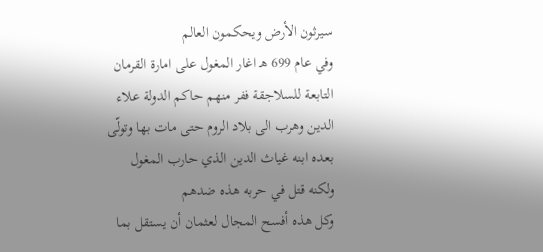سيرثون الأرض ويحكمون العالم
وفي عام 699 هـ اغار المغول على امارة القرمان التابعة للسلاجقة ففر منهم حاكم الدولة علاء الدين وهرب الى بلاد الروم حتى مات بها وتولّى بعده ابنه غياث الدين الذي حارب المغول ولكنه قتل في حربه هذه ضدهم
وكل هذه أفسح المجال لعثمان أن يستقل بما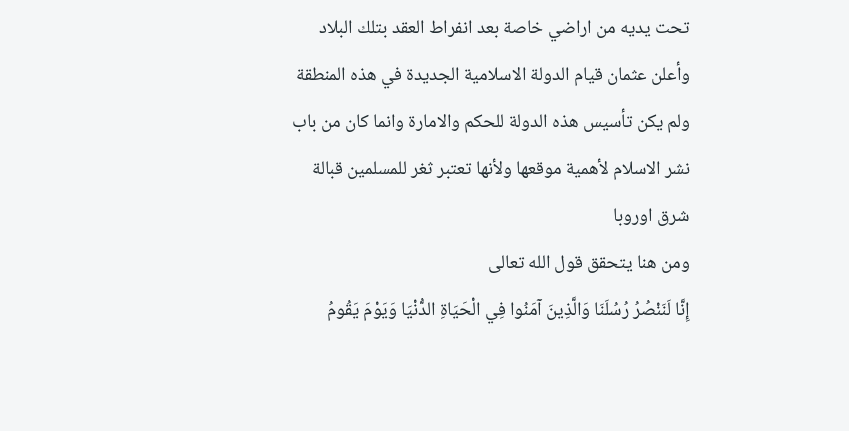تحت يديه من اراضي خاصة بعد انفراط العقد بتلك البلاد
وأعلن عثمان قيام الدولة الاسلامية الجديدة في هذه المنطقة ولم يكن تأسيس هذه الدولة للحكم والامارة وانما كان من باب نشر الاسلام لأهمية موقعها ولأنها تعتبر ثغر للمسلمين قبالة شرق اوروبا
ومن هنا يتحقق قول الله تعالى
إِنَّا لَنَنْصُرُ رُسُلَنَا وَالَّذِينَ آمَنُوا فِي الْحَيَاةِ الدُّنْيَا وَيَوْمَ يَقُومُ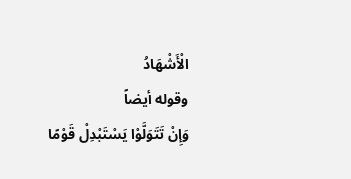الْأَشْهَادُ
وقوله أيضاً
وَإِنْ تَتَوَلَّوْا يَسْتَبْدِلْ قَوْمًا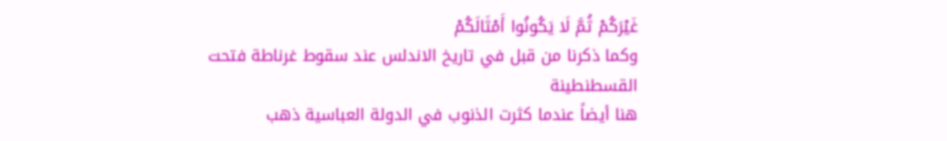غَيْرَكُمْ ثُمَّ لَا يَكُونُوا أَمْثَالَكُمْ
وكما ذكرنا من قبل في تاريخ الاندلس عند سقوط غرناطة فتحت القسطنطينة
هنا أيضاً عندما كثرت الذنوب في الدولة العباسية ذهب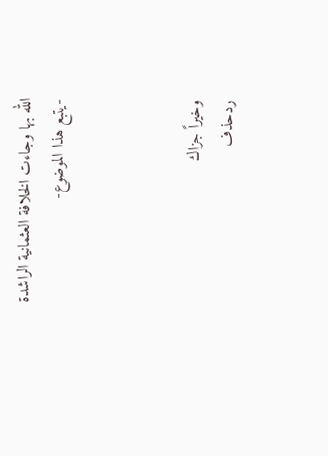الله بها وجاءت الخلافة العثمانية الراشدة
-يتبع هذا الموضوع-



وخيراً جزاك
ردحذف